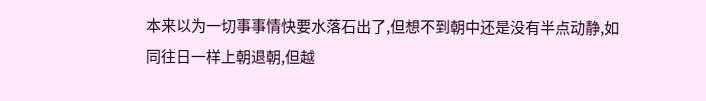本来以为一切事事情快要水落石出了,但想不到朝中还是没有半点动静,如同往日一样上朝退朝,但越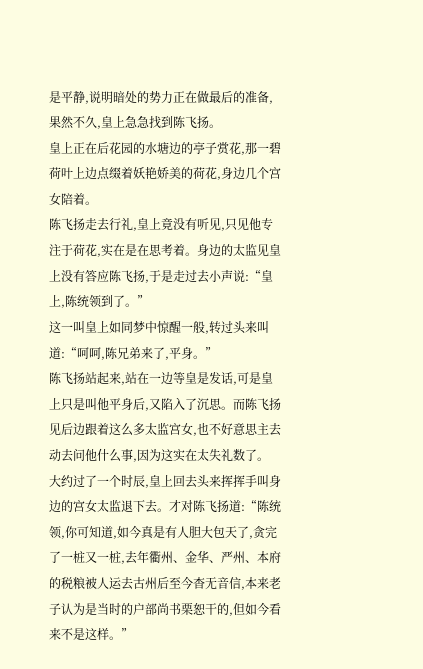是平静,说明暗处的势力正在做最后的准备,果然不久,皇上急急找到陈飞扬。
皇上正在后花园的水塘边的亭子赏花,那一碧荷叶上边点缀着妖艳娇美的荷花,身边几个宫女陪着。
陈飞扬走去行礼,皇上竟没有听见,只见他专注于荷花,实在是在思考着。身边的太监见皇上没有答应陈飞扬,于是走过去小声说:“皇上,陈统领到了。”
这一叫皇上如同梦中惊醒一般,转过头来叫道:“呵呵,陈兄弟来了,平身。”
陈飞扬站起来,站在一边等皇是发话,可是皇上只是叫他平身后,又陷入了沉思。而陈飞扬见后边跟着这么多太监宫女,也不好意思主去动去问他什么事,因为这实在太失礼数了。
大约过了一个时辰,皇上回去头来挥挥手叫身边的宫女太监退下去。才对陈飞扬道:“陈统领,你可知道,如今真是有人胆大包天了,贪完了一桩又一桩,去年衢州、金华、严州、本府的税粮被人运去古州后至今杳无音信,本来老子认为是当时的户部尚书栗恕干的,但如今看来不是这样。”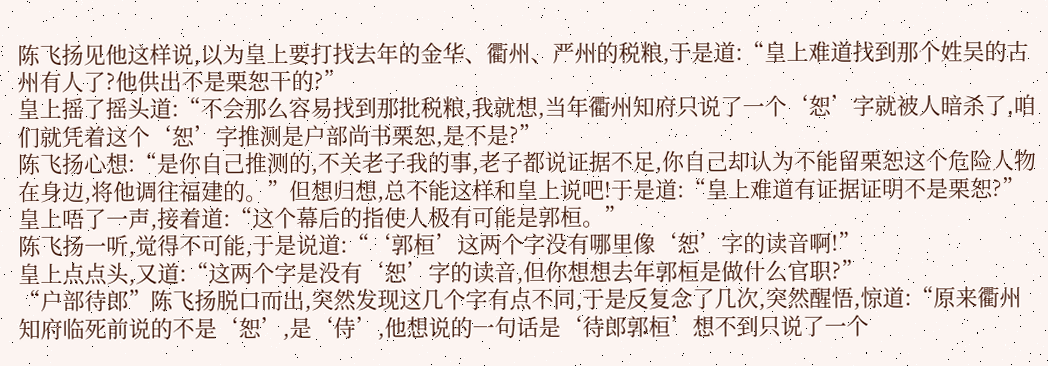陈飞扬见他这样说,以为皇上要打找去年的金华、衢州、严州的税粮,于是道:“皇上难道找到那个姓吴的古州有人了?他供出不是栗恕干的?”
皇上摇了摇头道:“不会那么容易找到那批税粮,我就想,当年衢州知府只说了一个‘恕’字就被人暗杀了,咱们就凭着这个‘恕’字推测是户部尚书栗恕,是不是?”
陈飞扬心想:“是你自己推测的,不关老子我的事,老子都说证据不足,你自己却认为不能留栗恕这个危险人物在身边,将他调往福建的。”但想归想,总不能这样和皇上说吧!于是道:“皇上难道有证据证明不是栗恕?”
皇上唔了一声,接着道:“这个幕后的指使人极有可能是郭桓。”
陈飞扬一听,觉得不可能,于是说道:“‘郭桓’这两个字没有哪里像‘恕’字的读音啊!”
皇上点点头,又道:“这两个字是没有‘恕’字的读音,但你想想去年郭桓是做什么官职?”
“户部待郎”陈飞扬脱口而出,突然发现这几个字有点不同,于是反复念了几次,突然醒悟,惊道:“原来衢州知府临死前说的不是‘恕’,是‘侍’,他想说的一句话是‘待郎郭桓’想不到只说了一个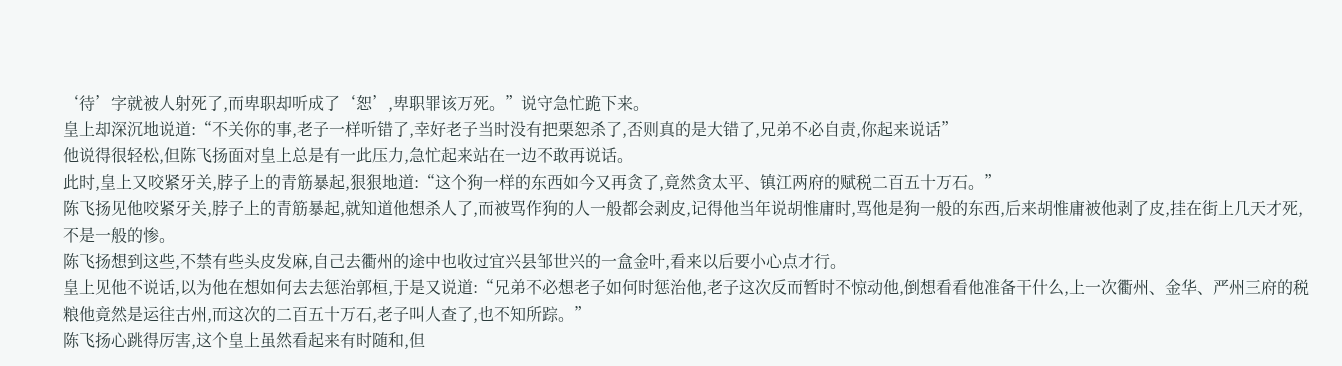‘待’字就被人射死了,而卑职却听成了‘恕’,卑职罪该万死。”说守急忙跪下来。
皇上却深沉地说道:“不关你的事,老子一样听错了,幸好老子当时没有把栗恕杀了,否则真的是大错了,兄弟不必自责,你起来说话”
他说得很轻松,但陈飞扬面对皇上总是有一此压力,急忙起来站在一边不敢再说话。
此时,皇上又咬紧牙关,脖子上的青筋暴起,狠狠地道:“这个狗一样的东西如今又再贪了,竟然贪太平、镇江两府的赋税二百五十万石。”
陈飞扬见他咬紧牙关,脖子上的青筋暴起,就知道他想杀人了,而被骂作狗的人一般都会剥皮,记得他当年说胡惟庸时,骂他是狗一般的东西,后来胡惟庸被他剥了皮,挂在街上几天才死,不是一般的惨。
陈飞扬想到这些,不禁有些头皮发麻,自己去衢州的途中也收过宜兴县邹世兴的一盒金叶,看来以后要小心点才行。
皇上见他不说话,以为他在想如何去去惩治郭桓,于是又说道:“兄弟不必想老子如何时惩治他,老子这次反而暂时不惊动他,倒想看看他准备干什么,上一次衢州、金华、严州三府的税粮他竟然是运往古州,而这次的二百五十万石,老子叫人查了,也不知所踪。”
陈飞扬心跳得厉害,这个皇上虽然看起来有时随和,但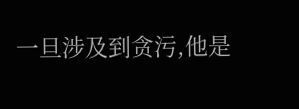一旦涉及到贪污,他是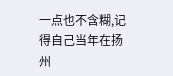一点也不含糊,记得自己当年在扬州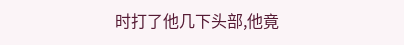时打了他几下头部,他竟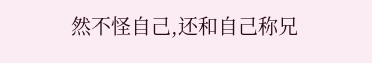然不怪自己,还和自己称兄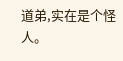道弟,实在是个怪人。